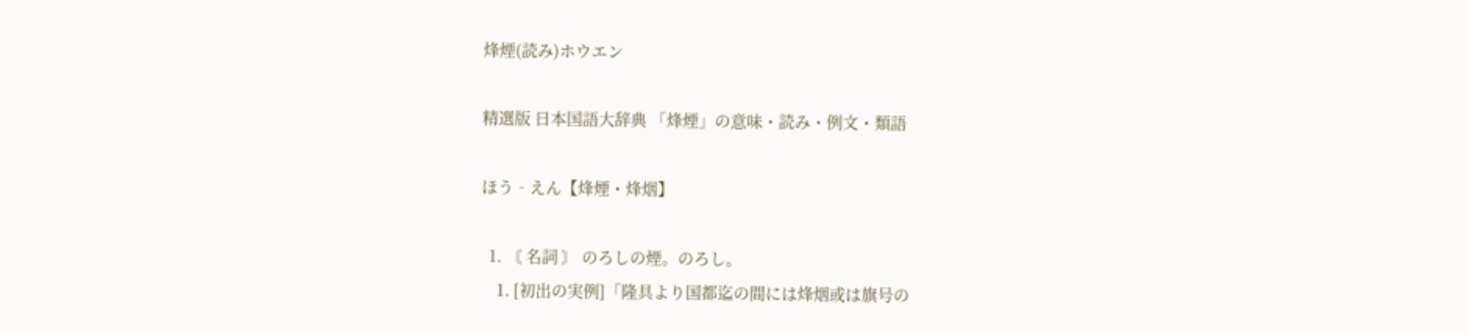烽煙(読み)ホウエン

精選版 日本国語大辞典 「烽煙」の意味・読み・例文・類語

ほう‐えん【烽煙・烽烟】

  1. 〘 名詞 〙 のろしの煙。のろし。
    1. [初出の実例]「隆具より国都迄の間には烽烟或は旗号の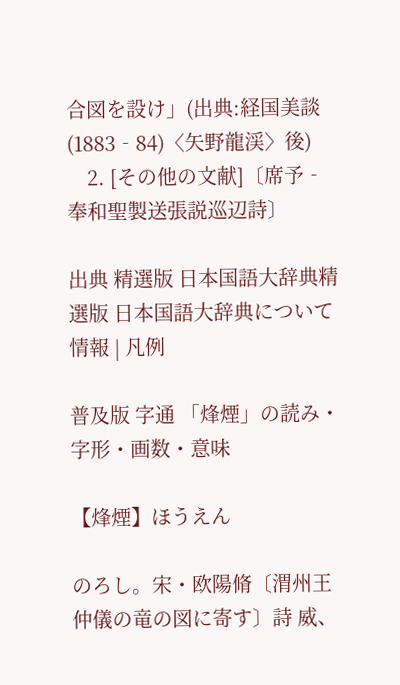合図を設け」(出典:経国美談(1883‐84)〈矢野龍渓〉後)
    2. [その他の文献]〔席予‐奉和聖製送張説巡辺詩〕

出典 精選版 日本国語大辞典精選版 日本国語大辞典について 情報 | 凡例

普及版 字通 「烽煙」の読み・字形・画数・意味

【烽煙】ほうえん

のろし。宋・欧陽脩〔渭州王仲儀の竜の図に寄す〕詩 威、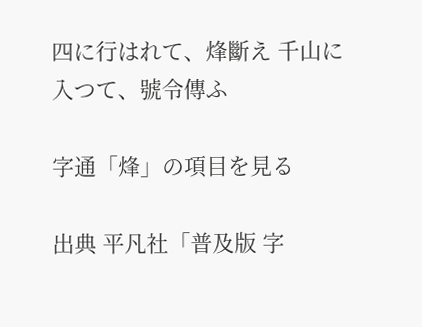四に行はれて、烽斷え 千山に入つて、號令傳ふ

字通「烽」の項目を見る

出典 平凡社「普及版 字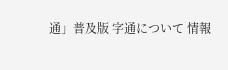通」普及版 字通について 情報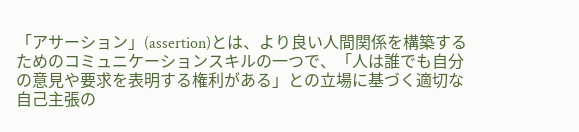「アサーション」(assertion)とは、より良い人間関係を構築するためのコミュニケーションスキルの一つで、「人は誰でも自分の意見や要求を表明する権利がある」との立場に基づく適切な自己主張の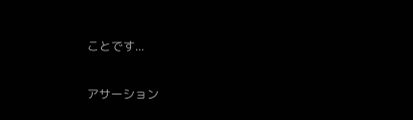ことです...

アサーション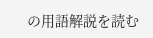の用語解説を読む